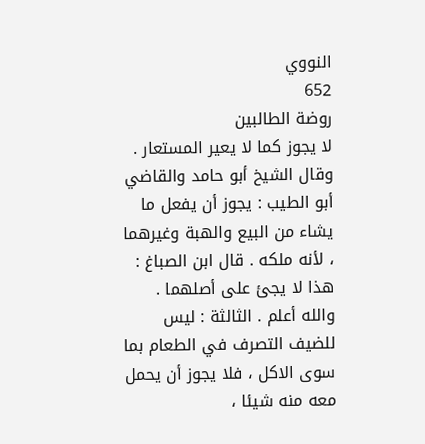النووي
652
روضة الطالبين
لا يجوز كما لا يعير المستعار . وقال الشيخ أبو حامد والقاضي أبو الطيب : يجوز أن يفعل ما يشاء من البيع والهبة وغيرهما ، لأنه ملكه . قال ابن الصباغ : هذا لا يجئ على أصلهما . والله أعلم . الثالثة : ليس للضيف التصرف في الطعام بما سوى الاكل ، فلا يجوز أن يحمل معه منه شيئا ،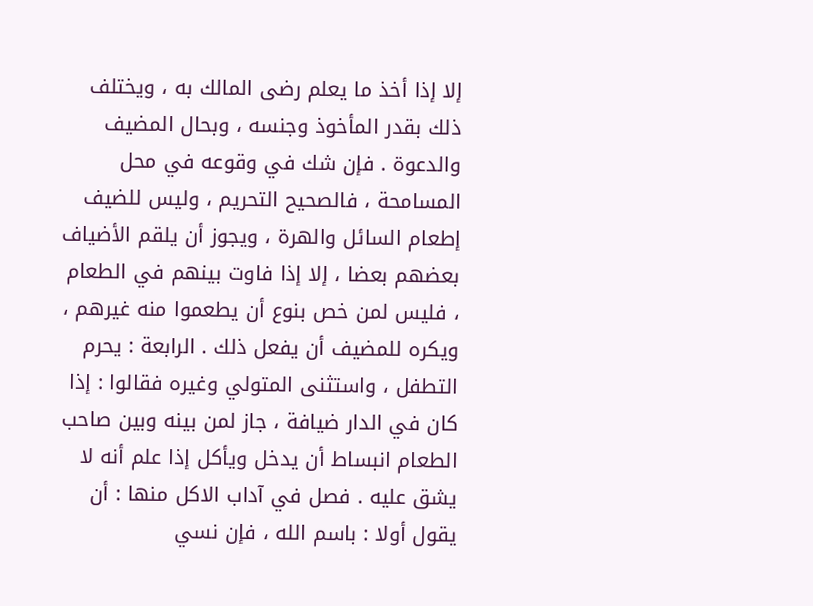إلا إذا أخذ ما يعلم رضى المالك به ، ويختلف ذلك بقدر المأخوذ وجنسه ، وبحال المضيف والدعوة . فإن شك في وقوعه في محل المسامحة ، فالصحيح التحريم ، وليس للضيف إطعام السائل والهرة ، ويجوز أن يلقم الأضياف بعضهم بعضا ، إلا إذا فاوت بينهم في الطعام ، فليس لمن خص بنوع أن يطعموا منه غيرهم ، ويكره للمضيف أن يفعل ذلك . الرابعة : يحرم التطفل ، واستثنى المتولي وغيره فقالوا : إذا كان في الدار ضيافة ، جاز لمن بينه وبين صاحب الطعام انبساط أن يدخل ويأكل إذا علم أنه لا يشق عليه . فصل في آداب الاكل منها : أن يقول أولا : باسم الله ، فإن نسي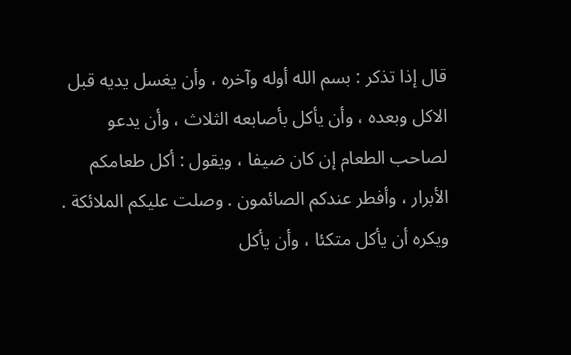قال إذا تذكر : بسم الله أوله وآخره ، وأن يغسل يديه قبل الاكل وبعده ، وأن يأكل بأصابعه الثلاث ، وأن يدعو لصاحب الطعام إن كان ضيفا ، ويقول : أكل طعامكم الأبرار ، وأفطر عندكم الصائمون . وصلت عليكم الملائكة . ويكره أن يأكل متكئا ، وأن يأكل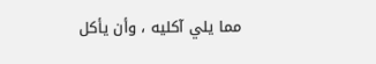مما يلي آكليه ، وأن يأكل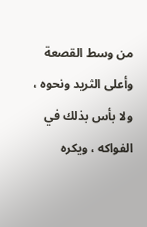من وسط القصعة وأعلى الثريد ونحوه ، ولا بأس بذلك في الفواكه ، ويكره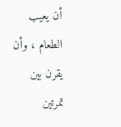أن يعيب الطعام ، وأن يقرن بين تمرتين